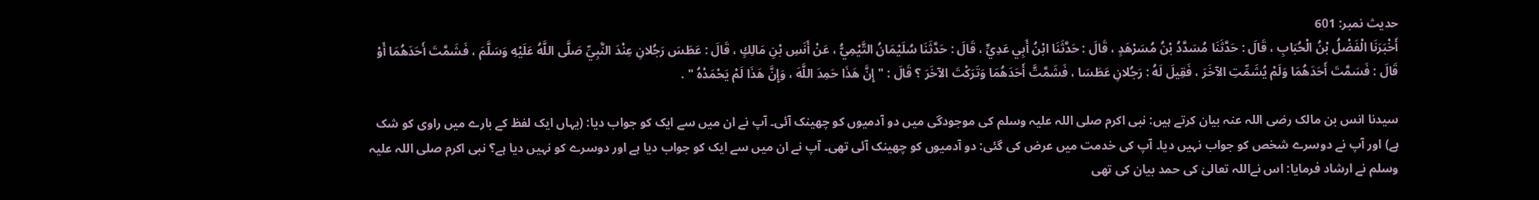حدیث نمبر: 601
أَخْبَرَنَا الْفَضْلُ بْنُ الْحُبَابِ ، قَالَ : حَدَّثَنَا مُسَدَّدُ بْنُ مُسَرْهَدٍ ، قَالَ : حَدَّثَنَا ابْنُ أَبِي عَدِيٍّ ، قَالَ : حَدَّثَنَا سُلَيْمَانُ التَّيْمِيُّ ، عَنْ أَنَسِ بْنِ مَالِكٍ ، قَالَ : عَطَسَ رَجُلانِ عِنْدَ النَّبِيِّ صَلَّى اللَّهُ عَلَيْهِ وَسَلَّمَ ، فَشَمَّتَ أَحَدَهُمَا أَوْ قَالَ : فَسَمَّتَ أَحَدَهُمَا وَلَمْ يُشَمِّتِ الآخَرَ ، فَقِيلَ لَهُ : رَجُلانِ عَطَسَا ، فَشَمَّتَّ أَحَدَهُمَا وَتَرَكْتَ الآخَرَ ؟ قَالَ : " إِنَّ هَذَا حَمِدَ اللَّهَ ، وَإِنَّ هَذَا لَمْ يَحْمَدْهُ " .

سیدنا انس بن مالک رضی اللہ عنہ بیان کرتے ہیں: نبی اکرم صلی اللہ علیہ وسلم کی موجودگی میں دو آدمیوں کو چھینک آئی۔ آپ نے ان میں سے ایک کو جواب دیا: (یہاں ایک لفظ کے بارے میں راوی کو شک ہے) اور آپ نے دوسرے شخص کو جواب نہیں دیا۔ آپ کی خدمت میں عرض کی گئی: دو آدمیوں کو چھینک آئی تھی۔ آپ نے ان میں سے ایک کو جواب دیا ہے اور دوسرے کو نہیں دیا ہے؟ نبی اکرم صلی اللہ علیہ وسلم نے ارشاد فرمایا: اس نےاللہ تعالیٰ کی حمد بیان کی تھی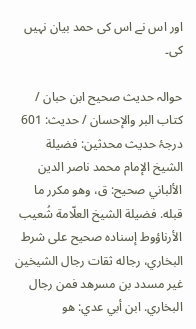اور اس نے اس کی حمد بیان نہیں کی۔

حوالہ حدیث صحیح ابن حبان / كتاب البر والإحسان / حدیث: 601
درجۂ حدیث محدثین: فضيلة الشيخ الإمام محمد ناصر الدين الألباني صحيح: ق، وهو مكرر ما قبله. فضيلة الشيخ العلّامة شُعيب الأرناؤوط إسناده صحيح على شرط البخاري، رجاله ثقات رجال الشيخين غير مسدد بن مسرهد فمن رجال البخاري. ابن أبي عدي: هو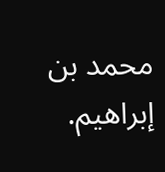محمد بن إبراهيم.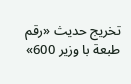تخریج حدیث «رقم طبعة با وزير 600»